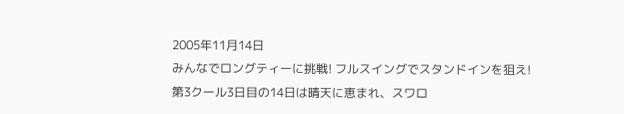2005年11月14日
みんなでロングティーに挑戦! フルスイングでスタンドインを狙え!
第3クール3日目の14日は晴天に恵まれ、スワロ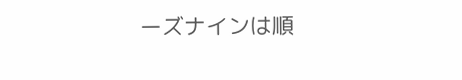ーズナインは順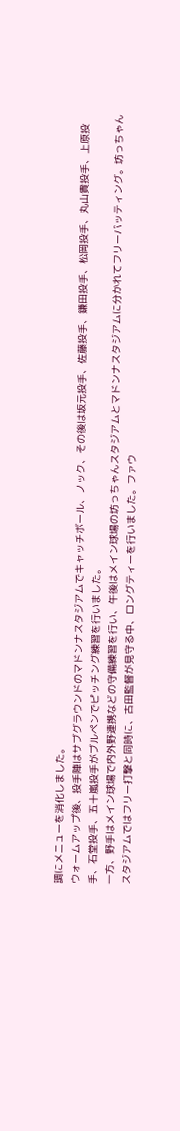調にメニューを消化しました。
ウォームアップ後、投手陣はサブグラウンドのマドンナスタジアムでキャッチボール、ノック、その後は坂元投手、佐藤投手、鎌田投手、松岡投手、丸山貴投手、上原投手、石堂投手、五十嵐投手がブルペンでピッチング練習を行いました。
一方、野手はメイン球場で内外野連携などの守備練習を行い、午後はメイン球場の坊っちゃんスタジアムとマドンナスタジアムに分かれてフリーバッティング。坊っちゃんスタジアムではフリー打撃と同時に、古田監督が見守る中、ロングティーを行いました。ファウ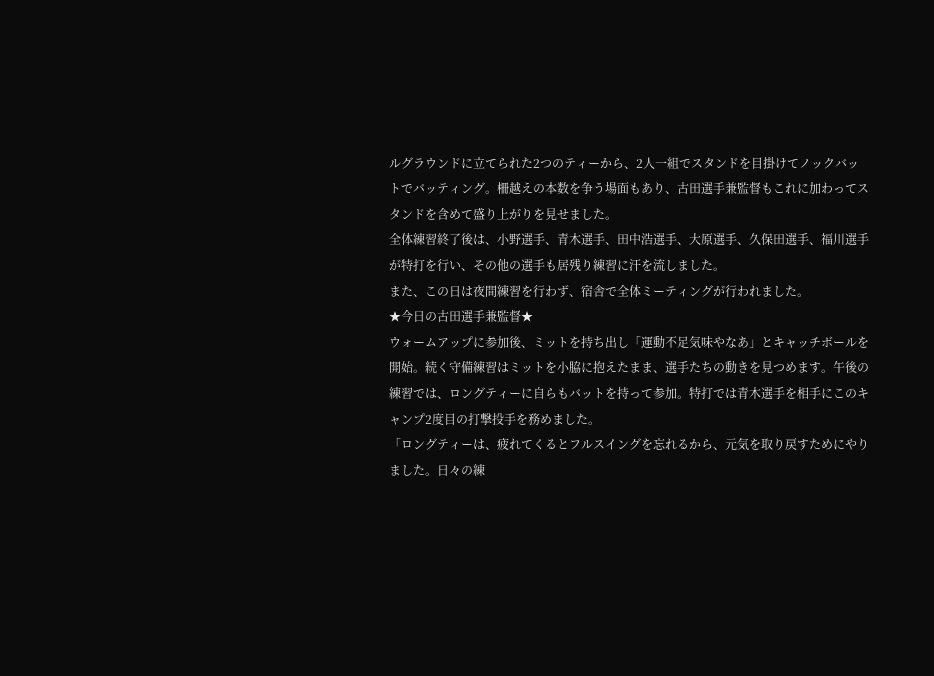ルグラウンドに立てられた2つのティーから、2人一組でスタンドを目掛けてノックバットでバッティング。柵越えの本数を争う場面もあり、古田選手兼監督もこれに加わってスタンドを含めて盛り上がりを見せました。
全体練習終了後は、小野選手、青木選手、田中浩選手、大原選手、久保田選手、福川選手が特打を行い、その他の選手も居残り練習に汗を流しました。
また、この日は夜間練習を行わず、宿舎で全体ミーティングが行われました。
★今日の古田選手兼監督★
ウォームアップに参加後、ミットを持ち出し「運動不足気味やなあ」とキャッチボールを開始。続く守備練習はミットを小脇に抱えたまま、選手たちの動きを見つめます。午後の練習では、ロングティーに自らもバットを持って参加。特打では青木選手を相手にこのキャンプ2度目の打撃投手を務めました。
「ロングティーは、疲れてくるとフルスイングを忘れるから、元気を取り戻すためにやりました。日々の練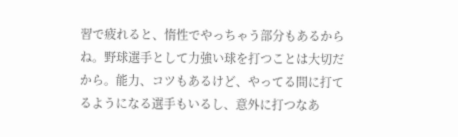習で疲れると、惰性でやっちゃう部分もあるからね。野球選手として力強い球を打つことは大切だから。能力、コツもあるけど、やってる間に打てるようになる選手もいるし、意外に打つなあ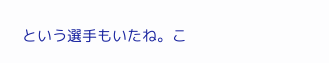という選手もいたね。こ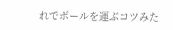れでボールを運ぶコツみた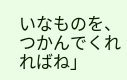いなものを、つかんでくれればね」